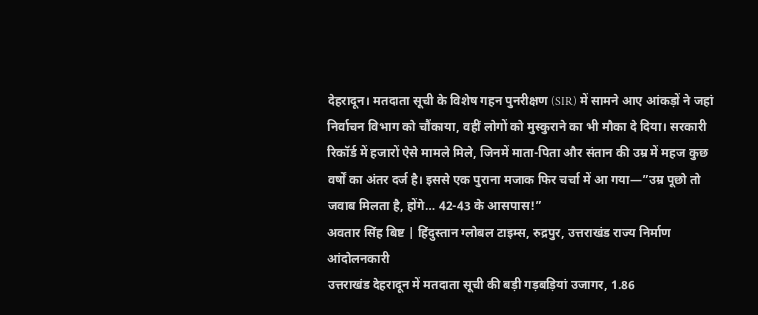देहरादून। मतदाता सूची के विशेष गहन पुनरीक्षण (SIR) में सामने आए आंकड़ों ने जहां निर्वाचन विभाग को चौंकाया, वहीं लोगों को मुस्कुराने का भी मौका दे दिया। सरकारी रिकॉर्ड में हजारों ऐसे मामले मिले, जिनमें माता-पिता और संतान की उम्र में महज कुछ वर्षों का अंतर दर्ज है। इससे एक पुराना मजाक फिर चर्चा में आ गया—”उम्र पूछो तो जवाब मिलता है, होंगे… 42-43 के आसपास!”
अवतार सिंह बिष्ट | हिंदुस्तान ग्लोबल टाइम्स, रुद्रपुर, उत्तराखंड राज्य निर्माण आंदोलनकारी
उत्तराखंड देहरादून में मतदाता सूची की बड़ी गड़बड़ियां उजागर, 1.86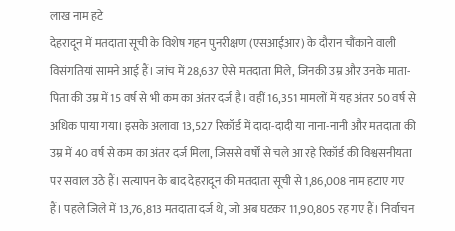लाख नाम हटे
देहरादून में मतदाता सूची के विशेष गहन पुनरीक्षण (एसआईआर) के दौरान चौंकाने वाली विसंगतियां सामने आई हैं। जांच में 28,637 ऐसे मतदाता मिले, जिनकी उम्र और उनके माता-पिता की उम्र में 15 वर्ष से भी कम का अंतर दर्ज है। वहीं 16,351 मामलों में यह अंतर 50 वर्ष से अधिक पाया गया। इसके अलावा 13,527 रिकॉर्ड में दादा-दादी या नाना-नानी और मतदाता की उम्र में 40 वर्ष से कम का अंतर दर्ज मिला, जिससे वर्षों से चले आ रहे रिकॉर्ड की विश्वसनीयता पर सवाल उठे हैं। सत्यापन के बाद देहरादून की मतदाता सूची से 1,86,008 नाम हटाए गए हैं। पहले जिले में 13,76,813 मतदाता दर्ज थे, जो अब घटकर 11,90,805 रह गए हैं। निर्वाचन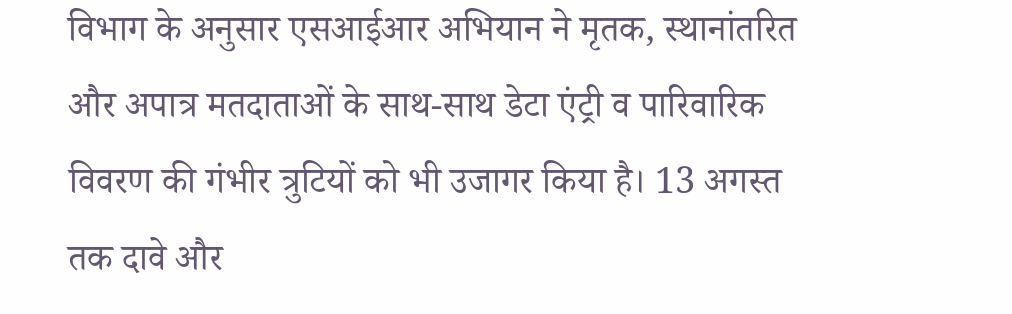विभाग के अनुसार एसआईआर अभियान ने मृतक, स्थानांतरित और अपात्र मतदाताओं के साथ-साथ डेटा एंट्री व पारिवारिक विवरण की गंभीर त्रुटियों को भी उजागर किया है। 13 अगस्त तक दावे और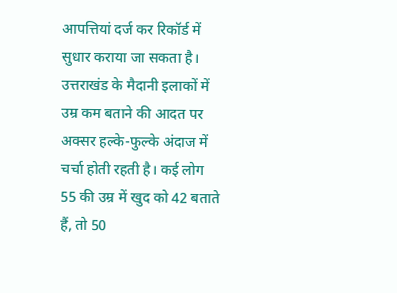आपत्तियां दर्ज कर रिकॉर्ड में सुधार कराया जा सकता है।
उत्तराखंड के मैदानी इलाकों में उम्र कम बताने की आदत पर अक्सर हल्के-फुल्के अंदाज में चर्चा होती रहती है। कई लोग 55 की उम्र में खुद को 42 बताते हैं, तो 50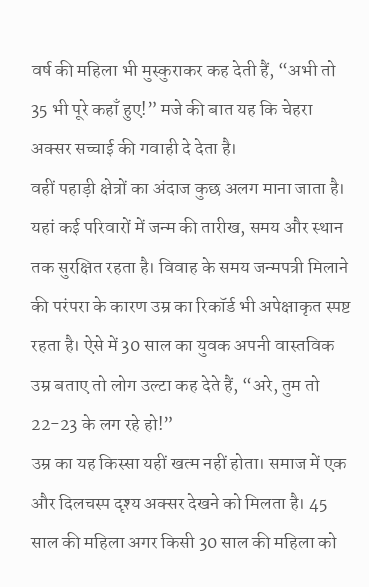वर्ष की महिला भी मुस्कुराकर कह देती हैं, “अभी तो 35 भी पूरे कहाँ हुए!” मजे की बात यह कि चेहरा अक्सर सच्चाई की गवाही दे देता है।
वहीं पहाड़ी क्षेत्रों का अंदाज कुछ अलग माना जाता है। यहां कई परिवारों में जन्म की तारीख, समय और स्थान तक सुरक्षित रहता है। विवाह के समय जन्मपत्री मिलाने की परंपरा के कारण उम्र का रिकॉर्ड भी अपेक्षाकृत स्पष्ट रहता है। ऐसे में 30 साल का युवक अपनी वास्तविक उम्र बताए तो लोग उल्टा कह देते हैं, “अरे, तुम तो 22-23 के लग रहे हो!”
उम्र का यह किस्सा यहीं खत्म नहीं होता। समाज में एक और दिलचस्प दृश्य अक्सर देखने को मिलता है। 45 साल की महिला अगर किसी 30 साल की महिला को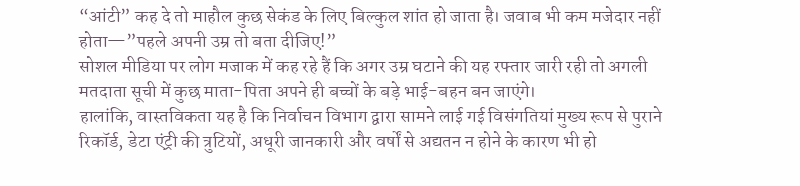“आंटी” कह दे तो माहौल कुछ सेकंड के लिए बिल्कुल शांत हो जाता है। जवाब भी कम मजेदार नहीं होता—”पहले अपनी उम्र तो बता दीजिए!”
सोशल मीडिया पर लोग मजाक में कह रहे हैं कि अगर उम्र घटाने की यह रफ्तार जारी रही तो अगली मतदाता सूची में कुछ माता-पिता अपने ही बच्चों के बड़े भाई-बहन बन जाएंगे।
हालांकि, वास्तविकता यह है कि निर्वाचन विभाग द्वारा सामने लाई गई विसंगतियां मुख्य रूप से पुराने रिकॉर्ड, डेटा एंट्री की त्रुटियों, अधूरी जानकारी और वर्षों से अद्यतन न होने के कारण भी हो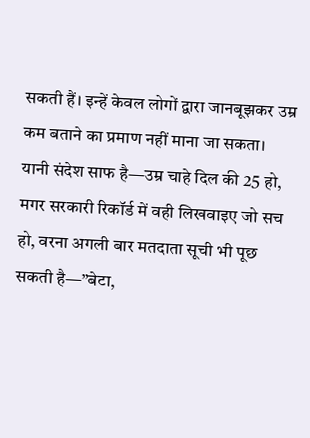सकती हैं। इन्हें केवल लोगों द्वारा जानबूझकर उम्र कम बताने का प्रमाण नहीं माना जा सकता।
यानी संदेश साफ है—उम्र चाहे दिल की 25 हो, मगर सरकारी रिकॉर्ड में वही लिखवाइए जो सच हो, वरना अगली बार मतदाता सूची भी पूछ सकती है—”बेटा,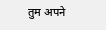तुम अपने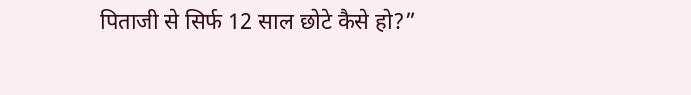पिताजी से सिर्फ 12 साल छोटे कैसे हो?”